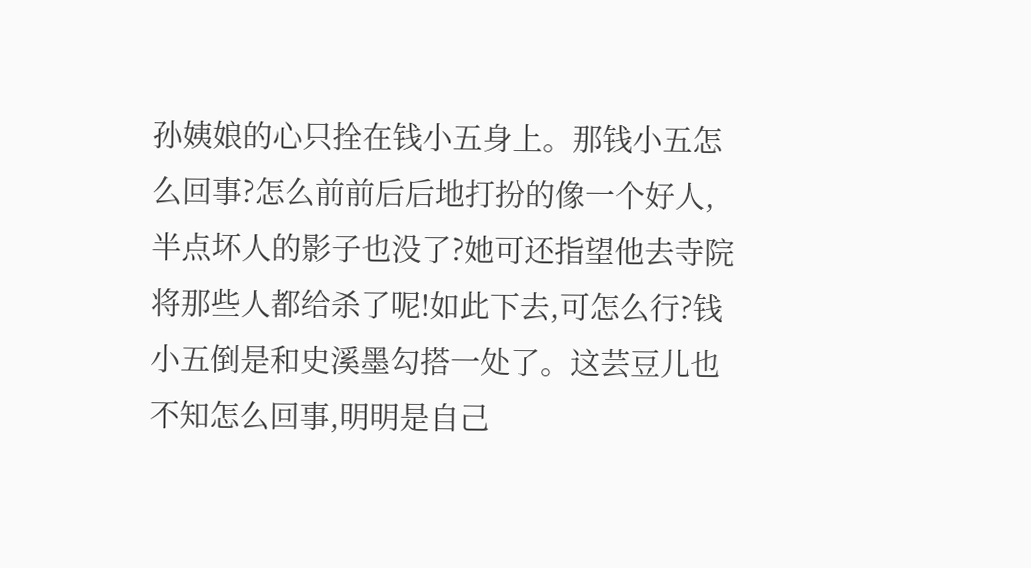孙姨娘的心只拴在钱小五身上。那钱小五怎么回事?怎么前前后后地打扮的像一个好人,半点坏人的影子也没了?她可还指望他去寺院将那些人都给杀了呢!如此下去,可怎么行?钱小五倒是和史溪墨勾搭一处了。这芸豆儿也不知怎么回事,明明是自己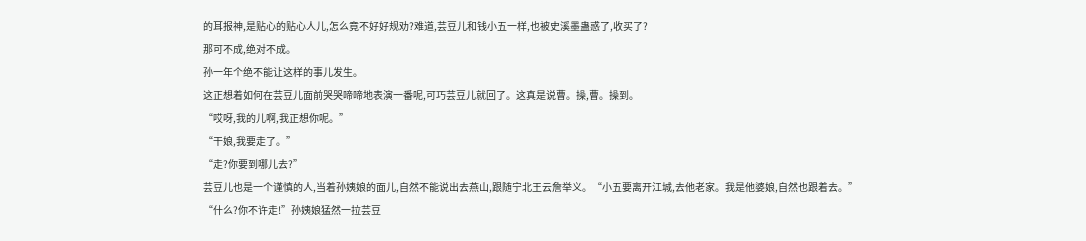的耳报神,是贴心的贴心人儿,怎么竟不好好规劝?难道,芸豆儿和钱小五一样,也被史溪墨蛊惑了,收买了?
那可不成,绝对不成。
孙一年个绝不能让这样的事儿发生。
这正想着如何在芸豆儿面前哭哭啼啼地表演一番呢,可巧芸豆儿就回了。这真是说曹。操,曹。操到。
“哎呀,我的儿啊,我正想你呢。”
“干娘,我要走了。”
“走?你要到哪儿去?”
芸豆儿也是一个谨慎的人,当着孙姨娘的面儿,自然不能说出去燕山,跟随宁北王云詹举义。“小五要离开江城,去他老家。我是他婆娘,自然也跟着去。”
“什么?你不许走!”孙姨娘猛然一拉芸豆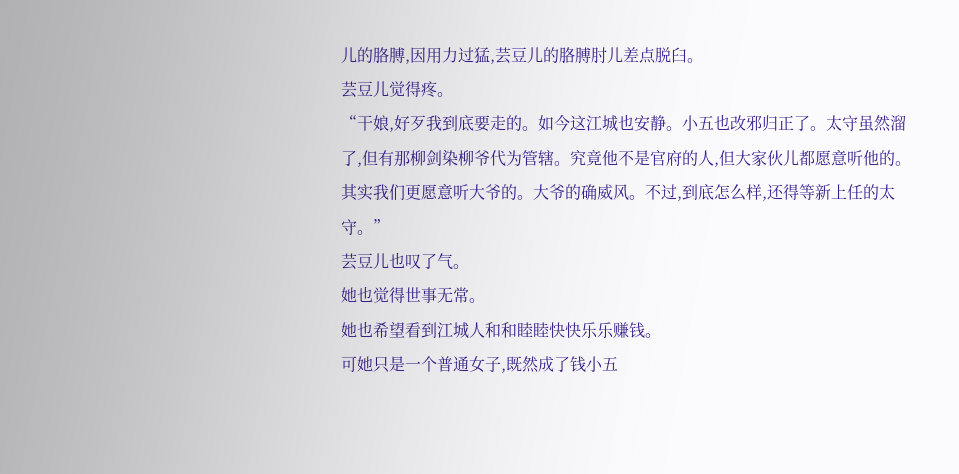儿的胳膊,因用力过猛,芸豆儿的胳膊肘儿差点脱臼。
芸豆儿觉得疼。
“干娘,好歹我到底要走的。如今这江城也安静。小五也改邪归正了。太守虽然溜了,但有那柳剑染柳爷代为管辖。究竟他不是官府的人,但大家伙儿都愿意听他的。其实我们更愿意听大爷的。大爷的确威风。不过,到底怎么样,还得等新上任的太守。”
芸豆儿也叹了气。
她也觉得世事无常。
她也希望看到江城人和和睦睦快快乐乐赚钱。
可她只是一个普通女子,既然成了钱小五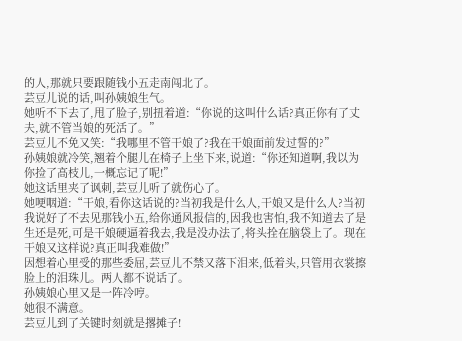的人,那就只要跟随钱小五走南闯北了。
芸豆儿说的话,叫孙姨娘生气。
她听不下去了,甩了脸子,别扭着道:“你说的这叫什么话?真正你有了丈夫,就不管当娘的死活了。”
芸豆儿不免又笑:“我哪里不管干娘了?我在干娘面前发过誓的?”
孙姨娘就冷笑,翘着个腿儿在椅子上坐下来,说道:“你还知道啊,我以为你捡了高枝儿,一概忘记了呢!”
她这话里夹了讽刺,芸豆儿听了就伤心了。
她哽咽道:“干娘,看你这话说的?当初我是什么人,干娘又是什么人?当初我说好了不去见那钱小五,给你通风报信的,因我也害怕,我不知道去了是生还是死,可是干娘硬逼着我去,我是没办法了,将头拴在脑袋上了。现在干娘又这样说?真正叫我难做!”
因想着心里受的那些委屈,芸豆儿不禁又落下泪来,低着头,只管用衣裳擦脸上的泪珠儿。两人都不说话了。
孙姨娘心里又是一阵冷哼。
她很不满意。
芸豆儿到了关键时刻就是撂摊子!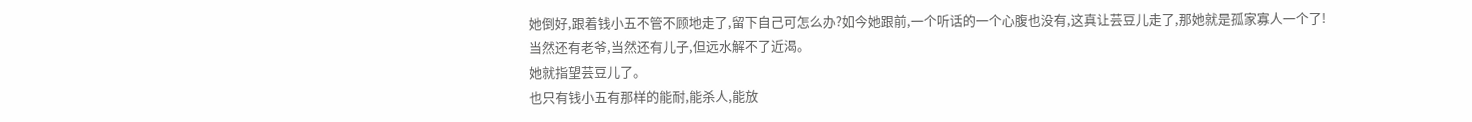她倒好,跟着钱小五不管不顾地走了,留下自己可怎么办?如今她跟前,一个听话的一个心腹也没有,这真让芸豆儿走了,那她就是孤家寡人一个了!
当然还有老爷,当然还有儿子,但远水解不了近渴。
她就指望芸豆儿了。
也只有钱小五有那样的能耐,能杀人,能放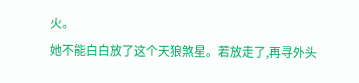火。
她不能白白放了这个天狼煞星。若放走了,再寻外头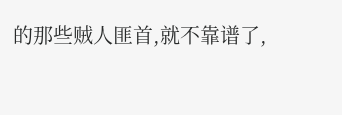的那些贼人匪首,就不靠谱了,